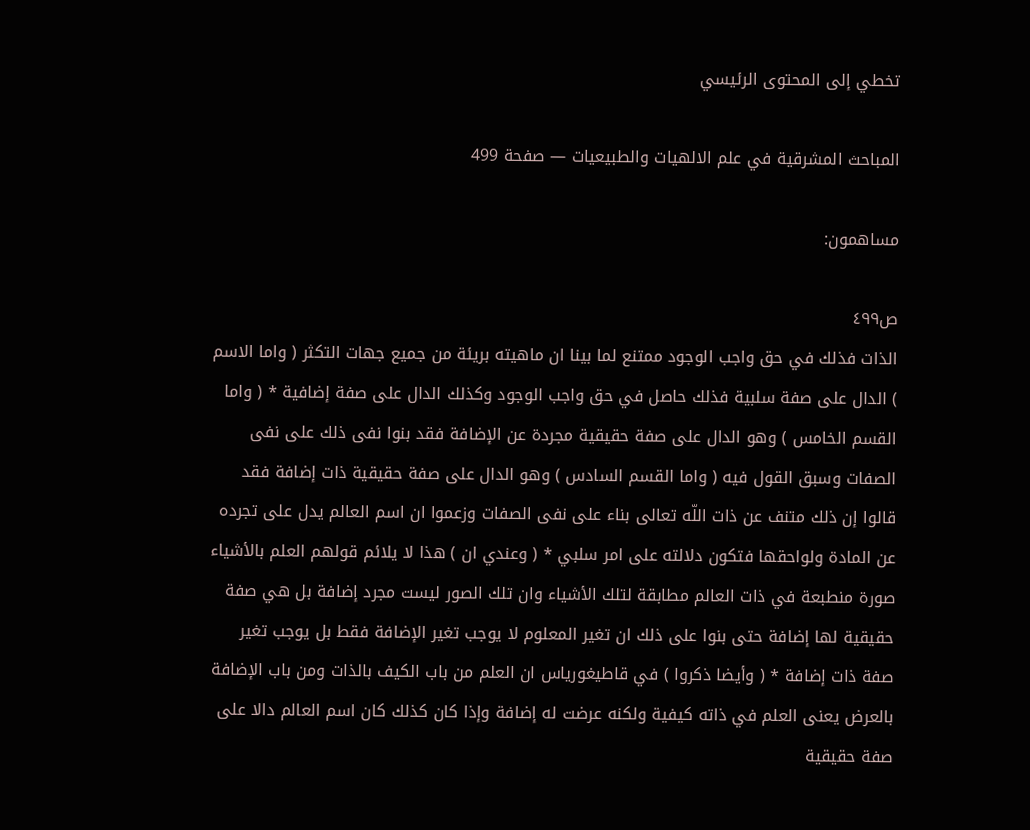تخطي إلى المحتوى الرئيسي

المباحث المشرقية في علم الالهيات والطبيعيات — صفحة 499

مساهمون:

ص٤٩٩
الذات فذلك في حق واجب الوجود ممتنع لما بينا ان ماهيته بريئة من جميع جهات التكثر ( واما الاسم ) الدال على صفة سلبية فذلك حاصل في حق واجب الوجود وكذلك الدال على صفة إضافية * ( واما القسم الخامس ) وهو الدال على صفة حقيقية مجردة عن الإضافة فقد بنوا نفى ذلك على نفى الصفات وسبق القول فيه ( واما القسم السادس ) وهو الدال على صفة حقيقية ذات إضافة فقد قالوا إن ذلك متنف عن ذات اللّه تعالى بناء على نفى الصفات وزعموا ان اسم العالم يدل على تجرده عن المادة ولواحقها فتكون دلالته على امر سلبي * ( وعندي ان ) هذا لا يلائم قولهم العلم بالأشياء صورة منطبعة في ذات العالم مطابقة لتلك الأشياء وان تلك الصور ليست مجرد إضافة بل هي صفة حقيقية لها إضافة حتى بنوا على ذلك ان تغير المعلوم لا يوجب تغير الإضافة فقط بل يوجب تغير صفة ذات إضافة * ( وأيضا ذكروا ) في قاطيغورياس ان العلم من باب الكيف بالذات ومن باب الإضافة بالعرض يعنى العلم في ذاته كيفية ولكنه عرضت له إضافة وإذا كان كذلك كان اسم العالم دالا على صفة حقيقية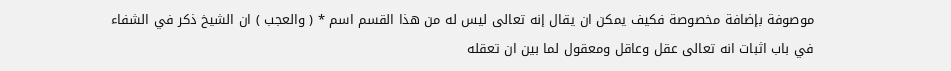موصوفة بإضافة مخصوصة فكيف يمكن ان يقال إنه تعالى ليس له من هذا القسم اسم * ( والعجب ) ان الشيخ ذكر في الشفاء في باب اثبات انه تعالى عقل وعاقل ومعقول لما بين ان تعقله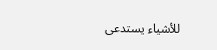للأشياء يستدعى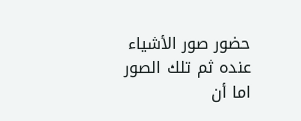حضور صور الأشياء عنده ثم تلك الصور اما أن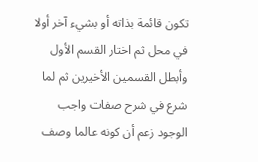تكون قائمة بذاته أو بشيء آخر أولا في محل ثم اختار القسم الأول وأبطل القسمين الأخيرين ثم لما شرع في شرح صفات واجب الوجود زعم أن كونه عالما وصف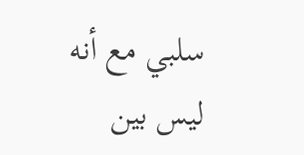سلبي مع أنه ليس بين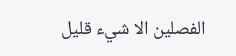الفصلين الا شيء قليل